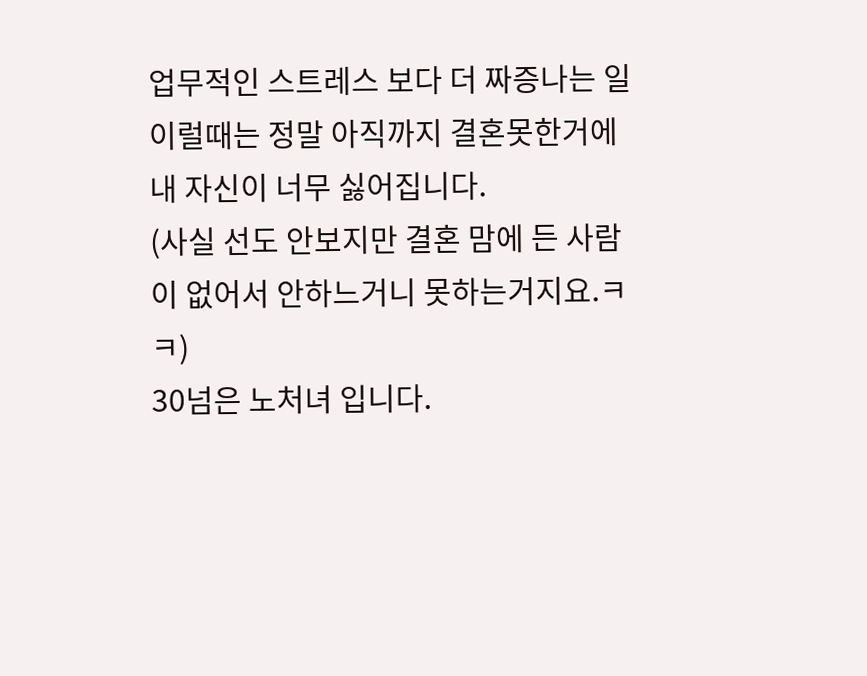업무적인 스트레스 보다 더 짜증나는 일
이럴때는 정말 아직까지 결혼못한거에 내 자신이 너무 싫어집니다.
(사실 선도 안보지만 결혼 맘에 든 사람이 없어서 안하느거니 못하는거지요.ㅋㅋ)
30넘은 노처녀 입니다.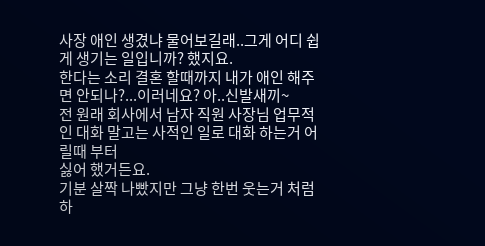사장 애인 생겼냐 물어보길래..그게 어디 쉽게 생기는 일입니까? 했지요.
한다는 소리 결혼 할때까지 내가 애인 해주면 안되나?...이러네요? 아..신발새끼~
전 원래 회사에서 남자 직원 사장님 업무적인 대화 말고는 사적인 일로 대화 하는거 어릴때 부터
싫어 했거든요.
기분 살짝 나빴지만 그냥 한번 웃는거 처럼 하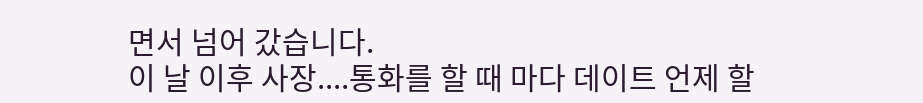면서 넘어 갔습니다.
이 날 이후 사장....통화를 할 때 마다 데이트 언제 할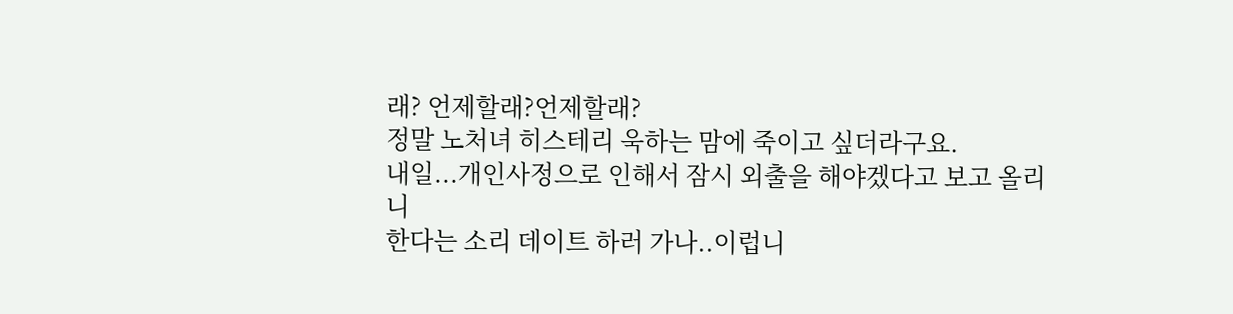래? 언제할래?언제할래?
정말 노처녀 히스테리 욱하는 맘에 죽이고 싶더라구요.
내일...개인사정으로 인해서 잠시 외출을 해야겠다고 보고 올리니
한다는 소리 데이트 하러 가나..이럽니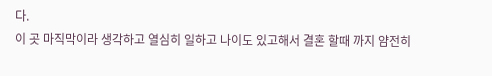다.
이 곳 마직막이라 생각하고 열심히 일하고 나이도 있고해서 결혼 할때 까지 얌전히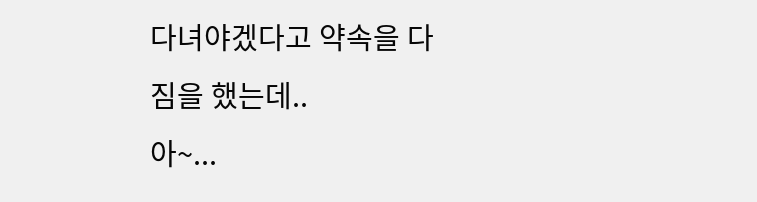다녀야겠다고 약속을 다짐을 했는데..
아~...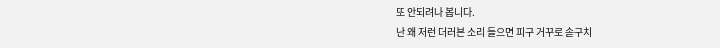또 안되려나 봅니다.
난 왜 저런 더러븐 소리 들으면 피구 거꾸로 솓구치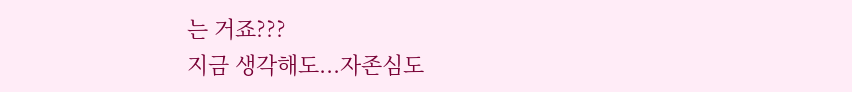는 거죠???
지금 생각해도...자존심도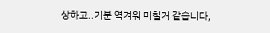상하고..기분 역겨워 미칠거 같습니다,